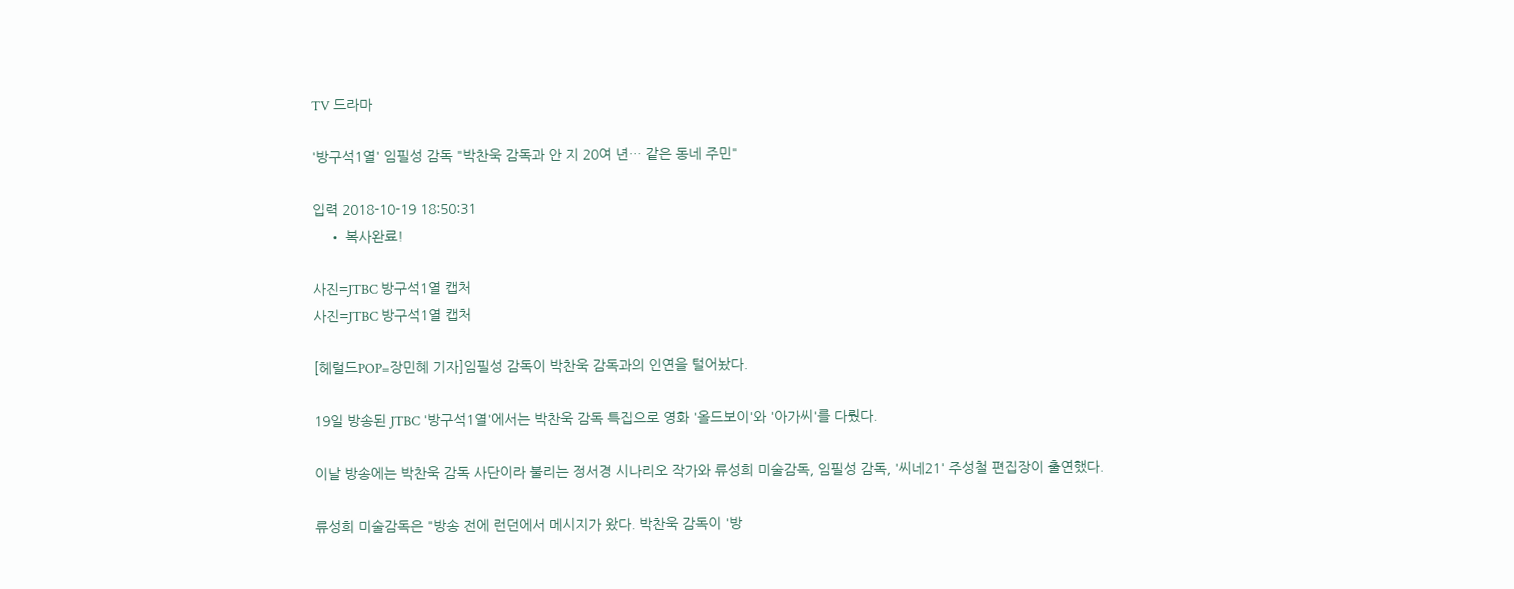TV 드라마

'방구석1열' 임필성 감독 "박찬욱 감독과 안 지 20여 년… 같은 동네 주민"

입력 2018-10-19 18:50:31
    • 복사완료!

사진=JTBC 방구석1열 캡처
사진=JTBC 방구석1열 캡처

[헤럴드POP=장민혜 기자]임필성 감독이 박찬욱 감독과의 인연을 털어놨다.

19일 방송된 JTBC '방구석1열'에서는 박찬욱 감독 특집으로 영화 '올드보이'와 '아가씨'를 다뤘다.

이날 방송에는 박찬욱 감독 사단이라 불리는 정서경 시나리오 작가와 류성희 미술감독, 임필성 감독, '씨네21' 주성철 편집장이 출연했다.

류성희 미술감독은 "방송 전에 런던에서 메시지가 왔다. 박찬욱 감독이 '방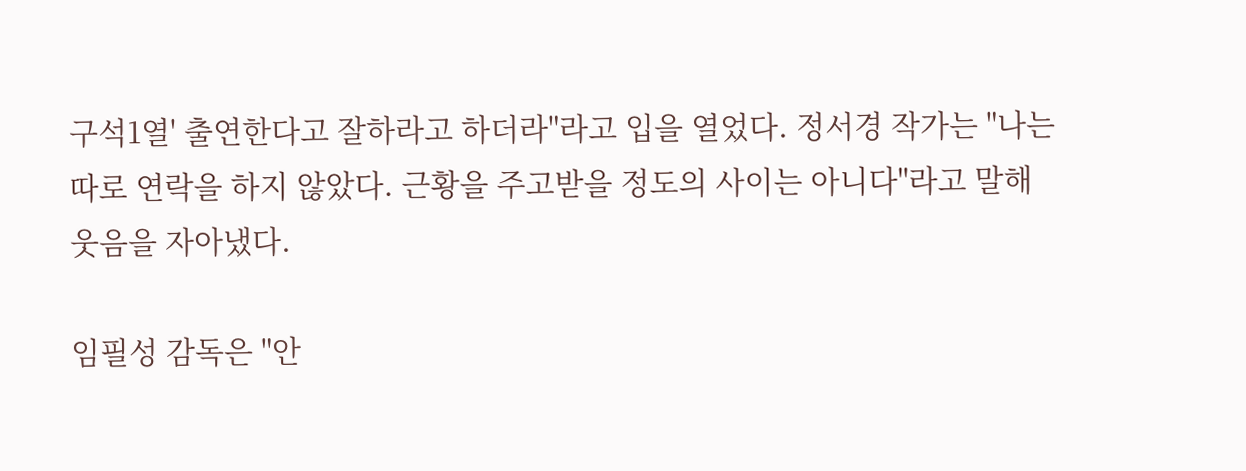구석1열' 출연한다고 잘하라고 하더라"라고 입을 열었다. 정서경 작가는 "나는 따로 연락을 하지 않았다. 근황을 주고받을 정도의 사이는 아니다"라고 말해 웃음을 자아냈다.

임필성 감독은 "안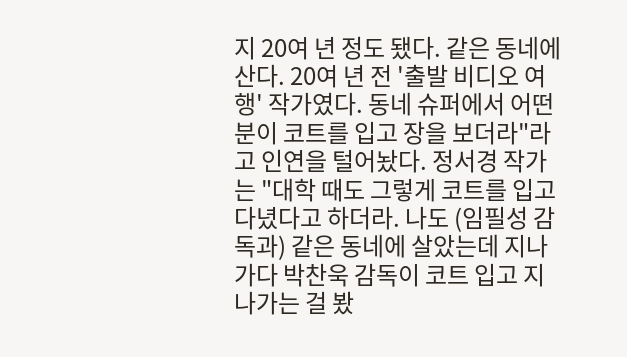지 20여 년 정도 됐다. 같은 동네에 산다. 20여 년 전 '출발 비디오 여행' 작가였다. 동네 슈퍼에서 어떤 분이 코트를 입고 장을 보더라"라고 인연을 털어놨다. 정서경 작가는 "대학 때도 그렇게 코트를 입고 다녔다고 하더라. 나도 (임필성 감독과) 같은 동네에 살았는데 지나가다 박찬욱 감독이 코트 입고 지나가는 걸 봤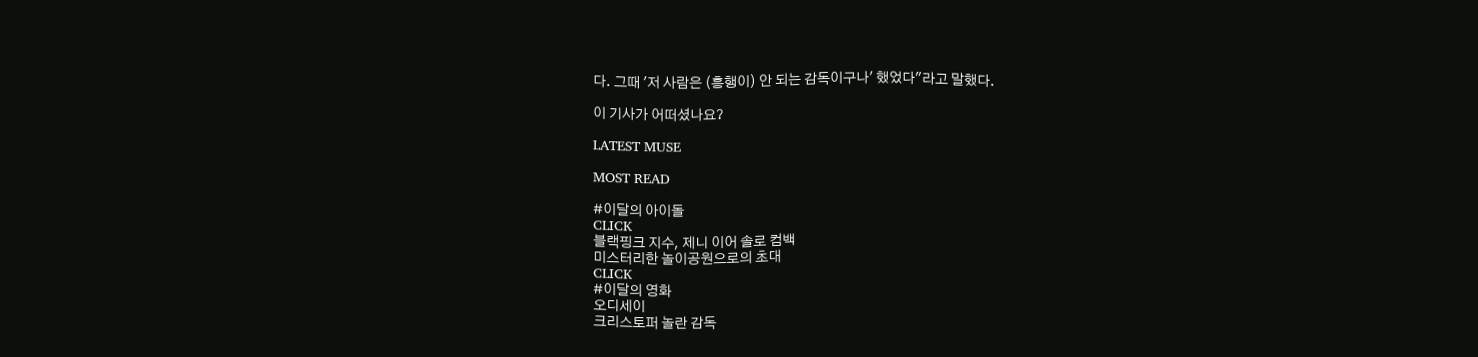다. 그때 '저 사람은 (흥행이) 안 되는 감독이구나' 했었다"라고 말했다.

이 기사가 어떠셨나요?

LATEST MUSE

MOST READ

#이달의 아이돌
CLICK
블랙핑크 지수, 제니 이어 솔로 컴백
미스터리한 놀이공원으로의 초대
CLICK
#이달의 영화
오디세이
크리스토퍼 놀란 감독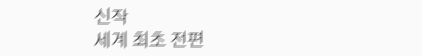신작
세계 최초 전편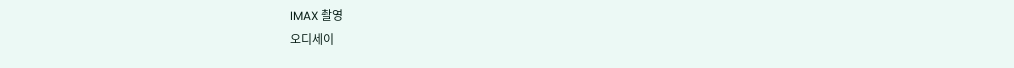IMAX 촬영
오디세이